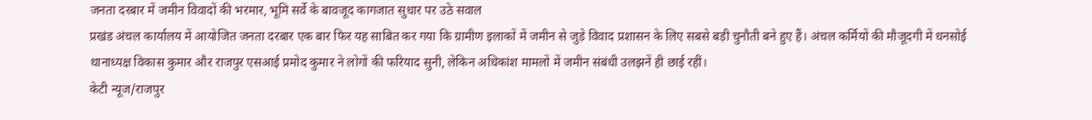जनता दरबार में जमीन विवादों की भरमार, भूमि सर्वे के बावजूद कागजात सुधार पर उठे सवाल
प्रखंड अंचल कार्यालय में आयोजित जनता दरबार एक बार फिर यह साबित कर गया कि ग्रामीण इलाकों में जमीन से जुड़े विवाद प्रशासन के लिए सबसे बड़ी चुनौती बने हुए हैं। अंचल कर्मियों की मौजूदगी में धनसोई थानाध्यक्ष विकास कुमार और राजपुर एसआई प्रमोद कुमार ने लोगों की फरियाद सुनी, लेकिन अधिकांश मामलों में जमीन संबंधी उलझनें ही छाई रहीं।
केटी न्यूज/राजपुर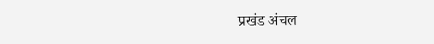प्रखंड अंचल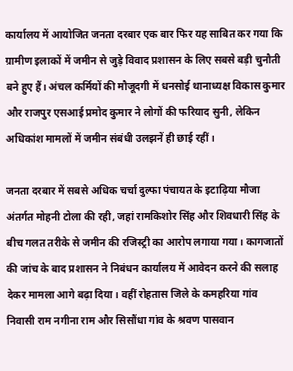कार्यालय में आयोजित जनता दरबार एक बार फिर यह साबित कर गया कि ग्रामीण इलाकों में जमीन से जुड़े विवाद प्रशासन के लिए सबसे बड़ी चुनौती बने हुए हैं। अंचल कर्मियों की मौजूदगी में धनसोई थानाध्यक्ष विकास कुमार और राजपुर एसआई प्रमोद कुमार ने लोगों की फरियाद सुनी, लेकिन अधिकांश मामलों में जमीन संबंधी उलझनें ही छाई रहीं।

जनता दरबार में सबसे अधिक चर्चा दुल्फा पंचायत के इटाढ़िया मौजा अंतर्गत मोहनी टोला की रही, जहां रामकिशोर सिंह और शिवधारी सिंह के बीच गलत तरीके से जमीन की रजिस्ट्री का आरोप लगाया गया। कागजातों की जांच के बाद प्रशासन ने निबंधन कार्यालय में आवेदन करने की सलाह देकर मामला आगे बढ़ा दिया। वहीं रोहतास जिले के कमहरिया गांव निवासी राम नगीना राम और सिसौंधा गांव के श्रवण पासवान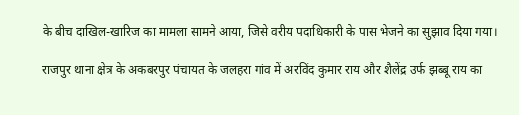के बीच दाखिल-खारिज का मामला सामने आया, जिसे वरीय पदाधिकारी के पास भेजने का सुझाव दिया गया।

राजपुर थाना क्षेत्र के अकबरपुर पंचायत के जलहरा गांव में अरविंद कुमार राय और शैलेंद्र उर्फ झब्बू राय का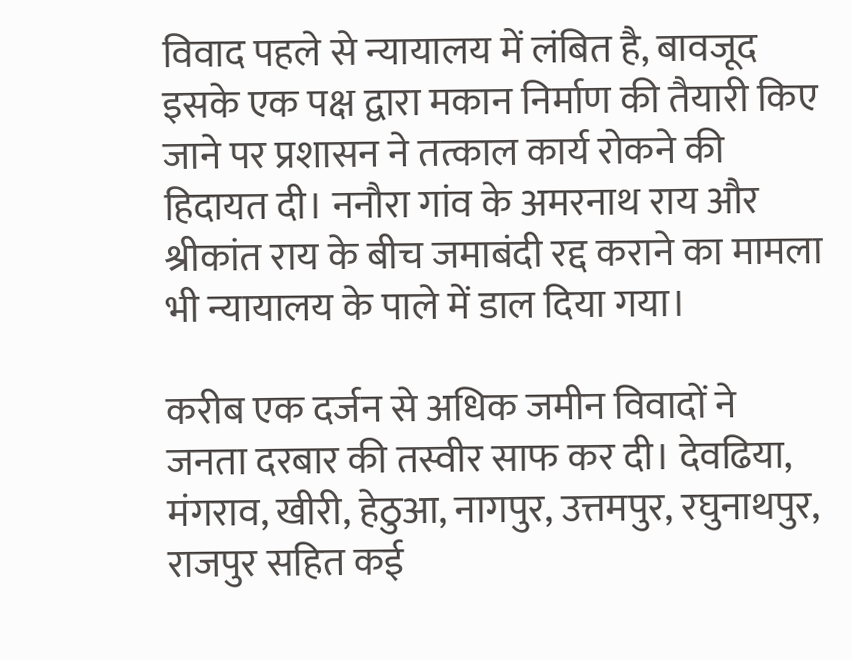विवाद पहले से न्यायालय में लंबित है, बावजूद इसके एक पक्ष द्वारा मकान निर्माण की तैयारी किए जाने पर प्रशासन ने तत्काल कार्य रोकने की हिदायत दी। ननौरा गांव के अमरनाथ राय और श्रीकांत राय के बीच जमाबंदी रद्द कराने का मामला भी न्यायालय के पाले में डाल दिया गया।

करीब एक दर्जन से अधिक जमीन विवादों ने जनता दरबार की तस्वीर साफ कर दी। देवढिया, मंगराव, खीरी, हेठुआ, नागपुर, उत्तमपुर, रघुनाथपुर, राजपुर सहित कई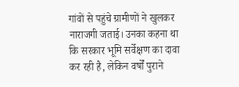गांवों से पहुंचे ग्रामीणों ने खुलकर नाराजगी जताई। उनका कहना था कि सरकार भूमि सर्वेक्षण का दावा कर रही है, लेकिन वर्षों पुराने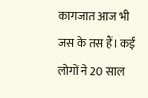कागजात आज भी जस के तस हैं। कई लोगों ने 20 साल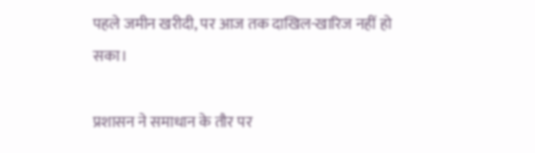पहले जमीन खरीदी, पर आज तक दाखिल-खारिज नहीं हो सका।

प्रशासन ने समाधान के तौर पर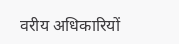वरीय अधिकारियों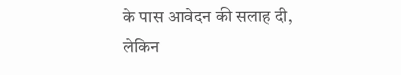के पास आवेदन की सलाह दी, लेकिन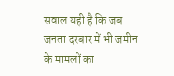सवाल यही है कि जब जनता दरबार में भी जमीन के मामलों का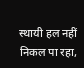स्थायी हल नहीं निकल पा रहा,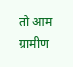तो आम ग्रामीण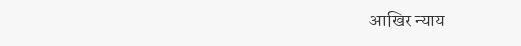आखिर न्याय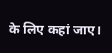के लिए कहां जाए।